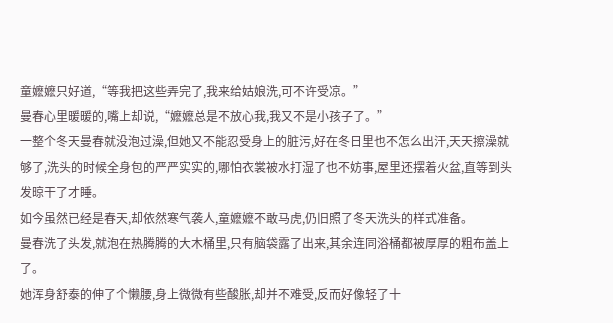童嬷嬷只好道,“等我把这些弄完了,我来给姑娘洗,可不许受凉。”
曼春心里暖暖的,嘴上却说,“嬷嬷总是不放心我,我又不是小孩子了。”
一整个冬天曼春就没泡过澡,但她又不能忍受身上的脏污,好在冬日里也不怎么出汗,天天擦澡就够了,洗头的时候全身包的严严实实的,哪怕衣裳被水打湿了也不妨事,屋里还摆着火盆,直等到头发晾干了才睡。
如今虽然已经是春天,却依然寒气袭人,童嬷嬷不敢马虎,仍旧照了冬天洗头的样式准备。
曼春洗了头发,就泡在热腾腾的大木桶里,只有脑袋露了出来,其余连同浴桶都被厚厚的粗布盖上了。
她浑身舒泰的伸了个懒腰,身上微微有些酸胀,却并不难受,反而好像轻了十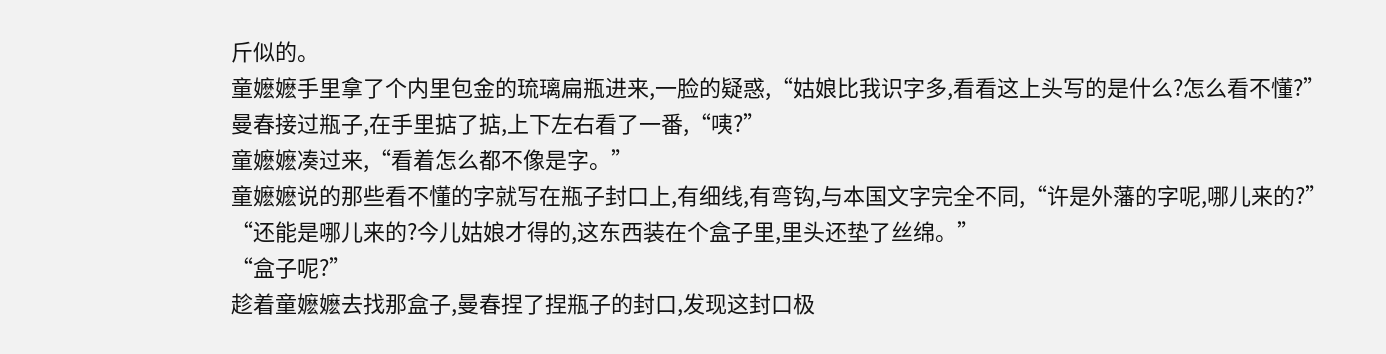斤似的。
童嬷嬷手里拿了个内里包金的琉璃扁瓶进来,一脸的疑惑,“姑娘比我识字多,看看这上头写的是什么?怎么看不懂?”
曼春接过瓶子,在手里掂了掂,上下左右看了一番,“咦?”
童嬷嬷凑过来,“看着怎么都不像是字。”
童嬷嬷说的那些看不懂的字就写在瓶子封口上,有细线,有弯钩,与本国文字完全不同,“许是外藩的字呢,哪儿来的?”
“还能是哪儿来的?今儿姑娘才得的,这东西装在个盒子里,里头还垫了丝绵。”
“盒子呢?”
趁着童嬷嬷去找那盒子,曼春捏了捏瓶子的封口,发现这封口极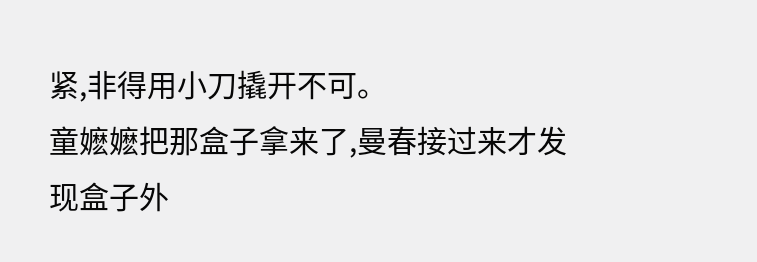紧,非得用小刀撬开不可。
童嬷嬷把那盒子拿来了,曼春接过来才发现盒子外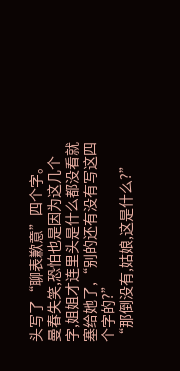头写了“聊表歉意”四个字。
曼春失笑,恐怕也是因为这几个字,姐姐才连里头是什么都没看就塞给她了,“别的还有没有写这四个字的?”
“那倒没有,姑娘,这是什么?”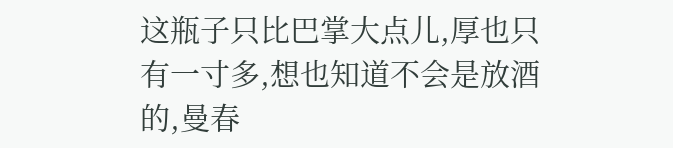这瓶子只比巴掌大点儿,厚也只有一寸多,想也知道不会是放酒的,曼春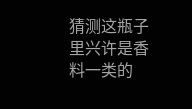猜测这瓶子里兴许是香料一类的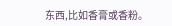东西,比如香膏或香粉。